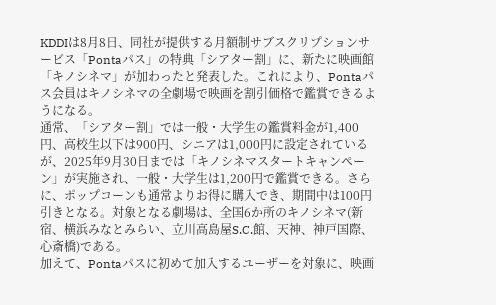KDDIは8月8日、同社が提供する月額制サブスクリプションサービス「Pontaパス」の特典「シアター割」に、新たに映画館「キノシネマ」が加わったと発表した。これにより、Pontaパス会員はキノシネマの全劇場で映画を割引価格で鑑賞できるようになる。
通常、「シアター割」では一般・大学生の鑑賞料金が1,400円、高校生以下は900円、シニアは1,000円に設定されているが、2025年9月30日までは「キノシネマスタートキャンペーン」が実施され、一般・大学生は1,200円で鑑賞できる。さらに、ポップコーンも通常よりお得に購入でき、期間中は100円引きとなる。対象となる劇場は、全国6か所のキノシネマ(新宿、横浜みなとみらい、立川高島屋S.C.館、天神、神戸国際、心斎橋)である。
加えて、Pontaパスに初めて加入するユーザーを対象に、映画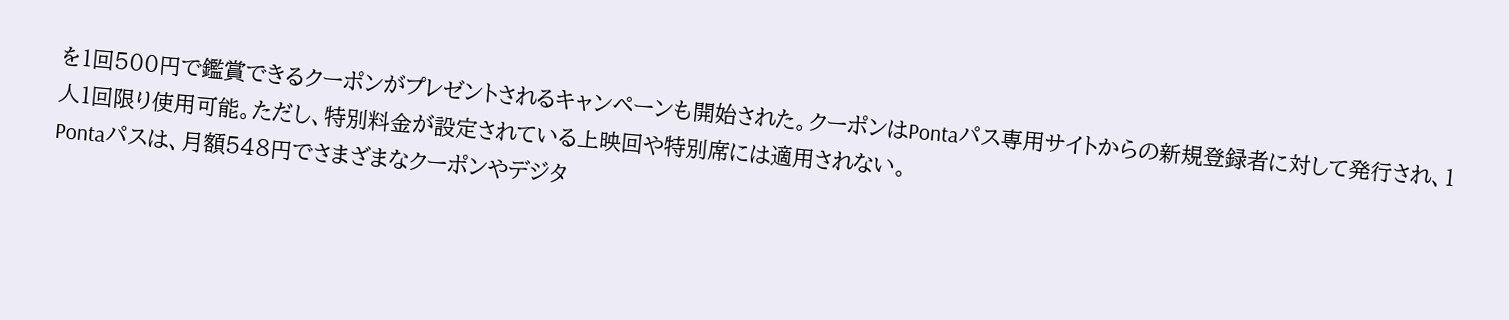を1回500円で鑑賞できるクーポンがプレゼントされるキャンペーンも開始された。クーポンはPontaパス専用サイトからの新規登録者に対して発行され、1人1回限り使用可能。ただし、特別料金が設定されている上映回や特別席には適用されない。
Pontaパスは、月額548円でさまざまなクーポンやデジタ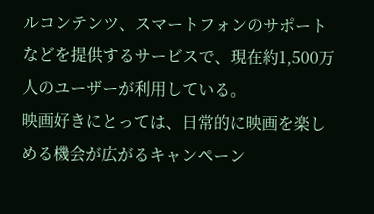ルコンテンツ、スマートフォンのサポートなどを提供するサービスで、現在約1,500万人のユーザーが利用している。
映画好きにとっては、日常的に映画を楽しめる機会が広がるキャンペーン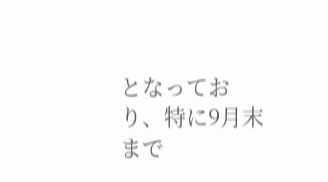となっており、特に9月末まで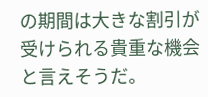の期間は大きな割引が受けられる貴重な機会と言えそうだ。